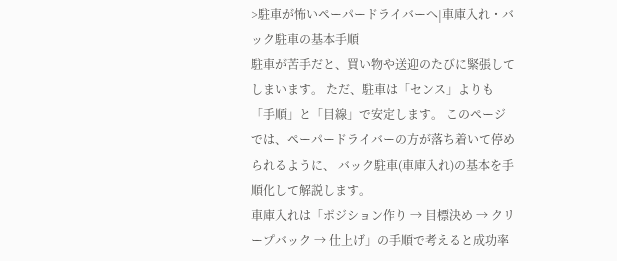>駐車が怖いペーパードライバーへ|車庫入れ・バック駐車の基本手順
駐車が苦手だと、買い物や送迎のたびに緊張してしまいます。 ただ、駐車は「センス」よりも「手順」と「目線」で安定します。 このページでは、ペーパードライバーの方が落ち着いて停められるように、 バック駐車(車庫入れ)の基本を手順化して解説します。
車庫入れは「ポジション作り → 目標決め → クリープバック → 仕上げ」の手順で考えると成功率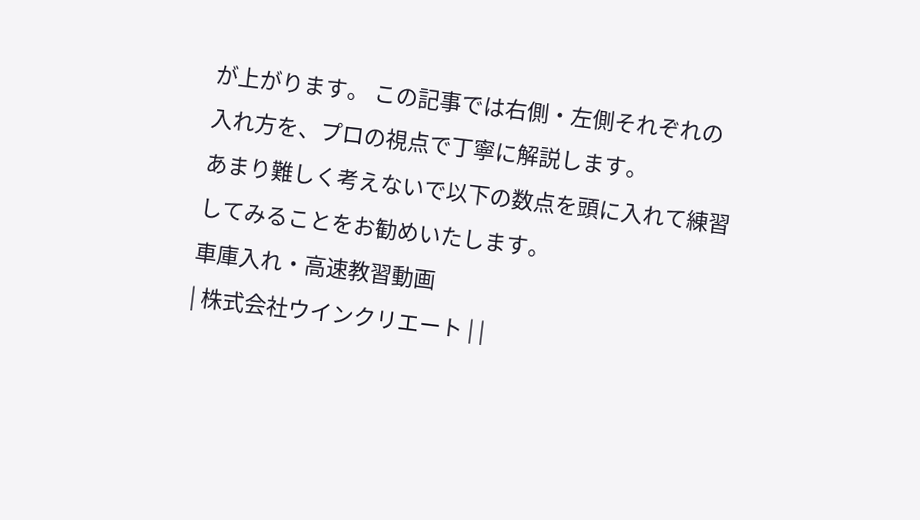が上がります。 この記事では右側・左側それぞれの入れ方を、プロの視点で丁寧に解説します。
あまり難しく考えないで以下の数点を頭に入れて練習してみることをお勧めいたします。
車庫入れ・高速教習動画
| 株式会社ウインクリエート | |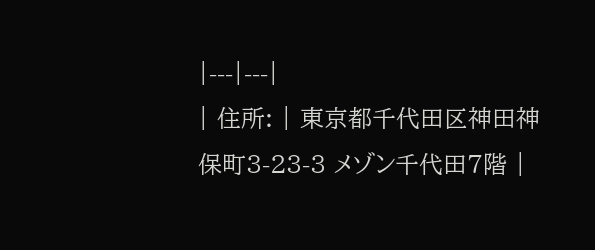|---|---|
| 住所: | 東京都千代田区神田神保町3-23-3 メゾン千代田7階 |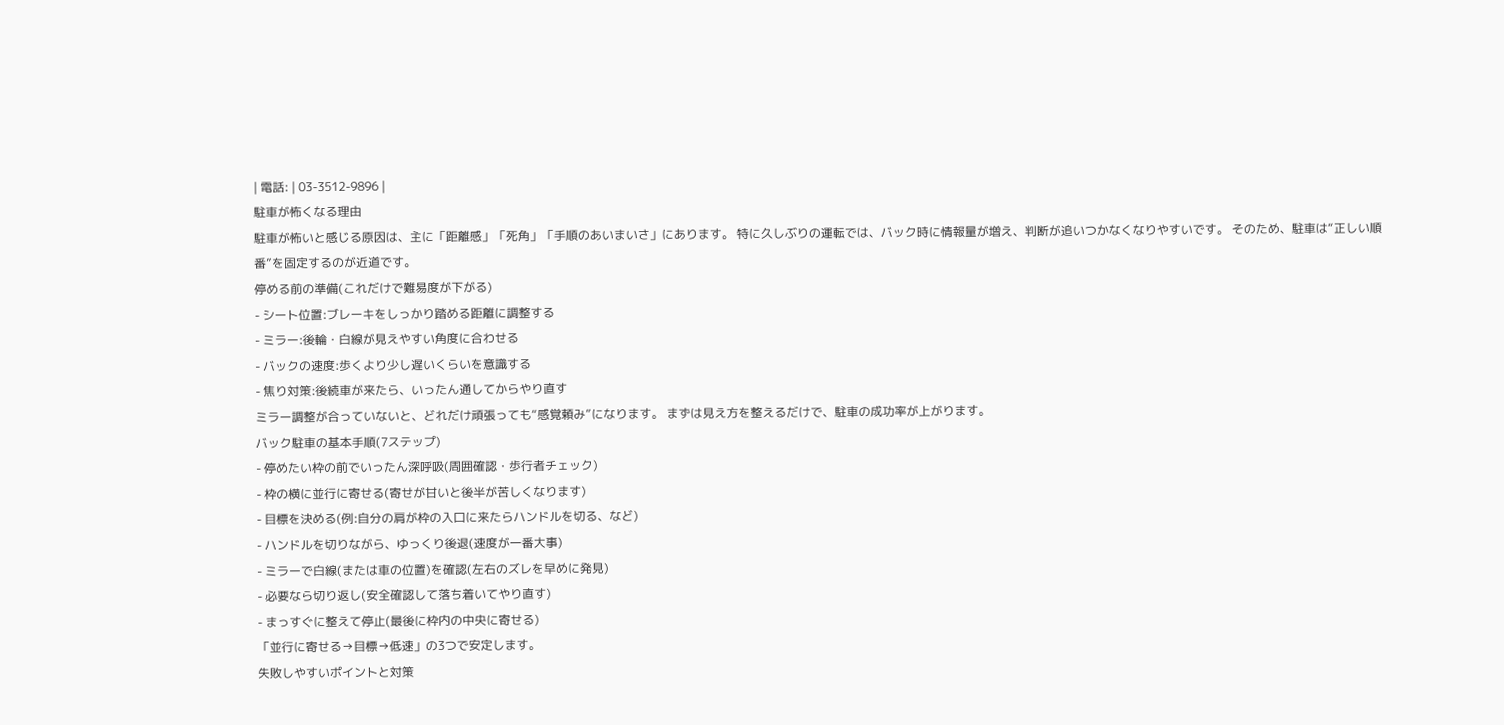| 電話: | 03-3512-9896 |
駐車が怖くなる理由
駐車が怖いと感じる原因は、主に「距離感」「死角」「手順のあいまいさ」にあります。 特に久しぶりの運転では、バック時に情報量が増え、判断が追いつかなくなりやすいです。 そのため、駐車は“正しい順番”を固定するのが近道です。
停める前の準備(これだけで難易度が下がる)
- シート位置:ブレーキをしっかり踏める距離に調整する
- ミラー:後輪・白線が見えやすい角度に合わせる
- バックの速度:歩くより少し遅いくらいを意識する
- 焦り対策:後続車が来たら、いったん通してからやり直す
ミラー調整が合っていないと、どれだけ頑張っても“感覚頼み”になります。 まずは見え方を整えるだけで、駐車の成功率が上がります。
バック駐車の基本手順(7ステップ)
- 停めたい枠の前でいったん深呼吸(周囲確認・歩行者チェック)
- 枠の横に並行に寄せる(寄せが甘いと後半が苦しくなります)
- 目標を決める(例:自分の肩が枠の入口に来たらハンドルを切る、など)
- ハンドルを切りながら、ゆっくり後退(速度が一番大事)
- ミラーで白線(または車の位置)を確認(左右のズレを早めに発見)
- 必要なら切り返し(安全確認して落ち着いてやり直す)
- まっすぐに整えて停止(最後に枠内の中央に寄せる)
「並行に寄せる→目標→低速」の3つで安定します。
失敗しやすいポイントと対策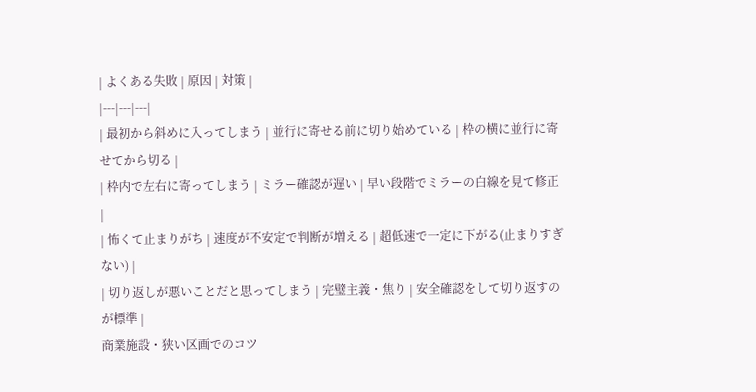| よくある失敗 | 原因 | 対策 |
|---|---|---|
| 最初から斜めに入ってしまう | 並行に寄せる前に切り始めている | 枠の横に並行に寄せてから切る |
| 枠内で左右に寄ってしまう | ミラー確認が遅い | 早い段階でミラーの白線を見て修正 |
| 怖くて止まりがち | 速度が不安定で判断が増える | 超低速で一定に下がる(止まりすぎない) |
| 切り返しが悪いことだと思ってしまう | 完璧主義・焦り | 安全確認をして切り返すのが標準 |
商業施設・狭い区画でのコツ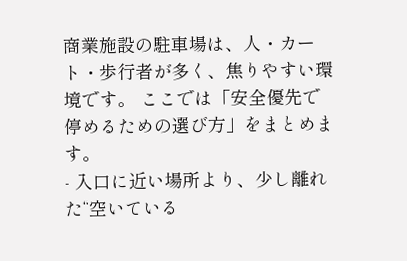商業施設の駐車場は、人・カート・歩行者が多く、焦りやすい環境です。 ここでは「安全優先で停めるための選び方」をまとめます。
- 入口に近い場所より、少し離れた“空いている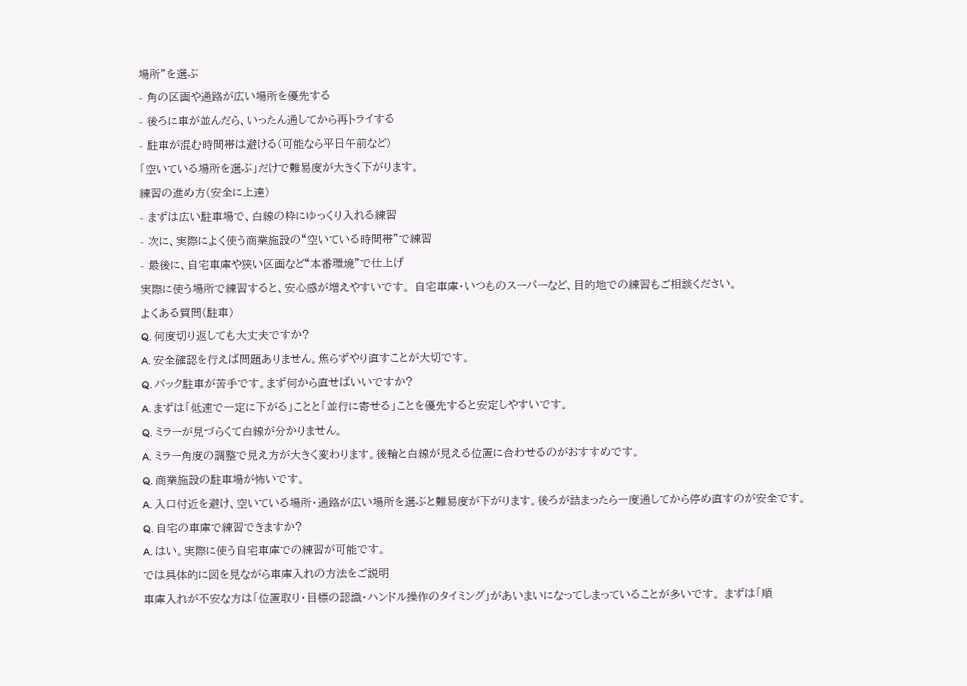場所”を選ぶ
- 角の区画や通路が広い場所を優先する
- 後ろに車が並んだら、いったん通してから再トライする
- 駐車が混む時間帯は避ける(可能なら平日午前など)
「空いている場所を選ぶ」だけで難易度が大きく下がります。
練習の進め方(安全に上達)
- まずは広い駐車場で、白線の枠にゆっくり入れる練習
- 次に、実際によく使う商業施設の“空いている時間帯”で練習
- 最後に、自宅車庫や狭い区画など“本番環境”で仕上げ
実際に使う場所で練習すると、安心感が増えやすいです。 自宅車庫・いつものスーパーなど、目的地での練習もご相談ください。
よくある質問(駐車)
Q. 何度切り返しても大丈夫ですか?
A. 安全確認を行えば問題ありません。焦らずやり直すことが大切です。
Q. バック駐車が苦手です。まず何から直せばいいですか?
A. まずは「低速で一定に下がる」ことと「並行に寄せる」ことを優先すると安定しやすいです。
Q. ミラーが見づらくて白線が分かりません。
A. ミラー角度の調整で見え方が大きく変わります。後輪と白線が見える位置に合わせるのがおすすめです。
Q. 商業施設の駐車場が怖いです。
A. 入口付近を避け、空いている場所・通路が広い場所を選ぶと難易度が下がります。後ろが詰まったら一度通してから停め直すのが安全です。
Q. 自宅の車庫で練習できますか?
A. はい。実際に使う自宅車庫での練習が可能です。
では具体的に図を見ながら車庫入れの方法をご説明
車庫入れが不安な方は「位置取り・目標の認識・ハンドル操作のタイミング」があいまいになってしまっていることが多いです。 まずは「順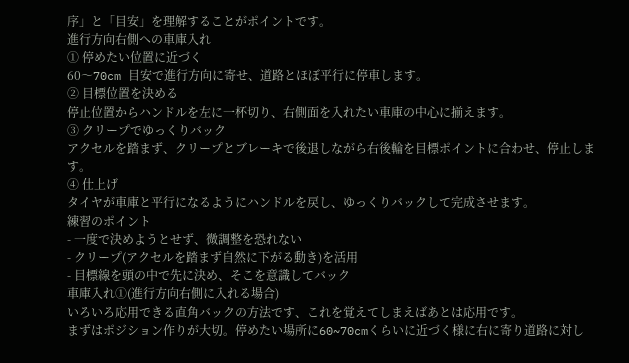序」と「目安」を理解することがポイントです。
進行方向右側への車庫入れ
① 停めたい位置に近づく
60〜70cm 目安で進行方向に寄せ、道路とほぼ平行に停車します。
② 目標位置を決める
停止位置からハンドルを左に一杯切り、右側面を入れたい車庫の中心に揃えます。
③ クリープでゆっくりバック
アクセルを踏まず、クリープとブレーキで後退しながら右後輪を目標ポイントに合わせ、停止します。
④ 仕上げ
タイヤが車庫と平行になるようにハンドルを戻し、ゆっくりバックして完成させます。
練習のポイント
- 一度で決めようとせず、微調整を恐れない
- クリープ(アクセルを踏まず自然に下がる動き)を活用
- 目標線を頭の中で先に決め、そこを意識してバック
車庫入れ①(進行方向右側に入れる場合)
いろいろ応用できる直角バックの方法です、これを覚えてしまえばあとは応用です。
まずはポジション作りが大切。停めたい場所に60~70cmくらいに近づく様に右に寄り道路に対し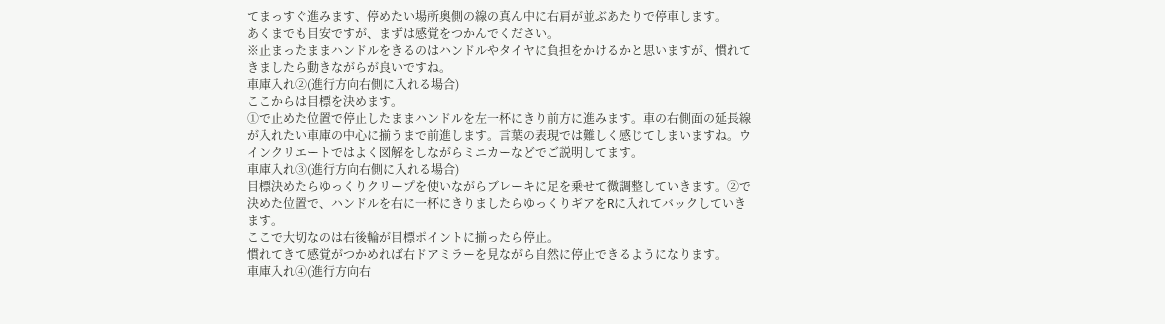てまっすぐ進みます、停めたい場所奥側の線の真ん中に右肩が並ぶあたりで停車します。
あくまでも目安ですが、まずは感覚をつかんでください。
※止まったままハンドルをきるのはハンドルやタイヤに負担をかけるかと思いますが、慣れてきましたら動きながらが良いですね。
車庫入れ②(進行方向右側に入れる場合)
ここからは目標を決めます。
①で止めた位置で停止したままハンドルを左一杯にきり前方に進みます。車の右側面の延長線が入れたい車庫の中心に揃うまで前進します。言葉の表現では難しく感じてしまいますね。ウインクリエートではよく図解をしながらミニカーなどでご説明してます。
車庫入れ③(進行方向右側に入れる場合)
目標決めたらゆっくりクリープを使いながらブレーキに足を乗せて微調整していきます。②で決めた位置で、ハンドルを右に一杯にきりましたらゆっくりギアをRに入れてバックしていきます。
ここで大切なのは右後輪が目標ポイントに揃ったら停止。
慣れてきて感覚がつかめれば右ドアミラーを見ながら自然に停止できるようになります。
車庫入れ④(進行方向右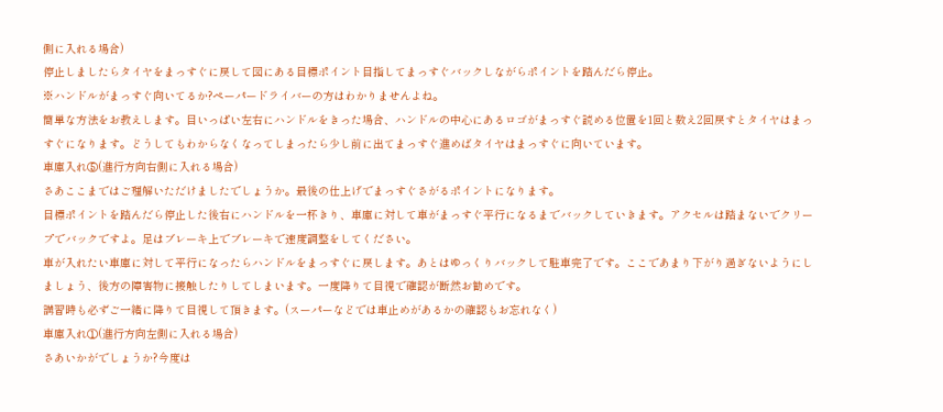側に入れる場合)
停止しましたらタイヤをまっすぐに戻して図にある目標ポイント目指してまっすぐバックしながらポイントを踏んだら停止。
※ハンドルがまっすぐ向いてるか?ペーパードライバーの方はわかりませんよね。
簡単な方法をお教えします。目いっぱい左右にハンドルをきった場合、ハンドルの中心にあるロゴがまっすぐ読める位置を1回と数え2回戻すとタイヤはまっすぐになります。どうしてもわからなくなってしまったら少し前に出てまっすぐ進めばタイヤはまっすぐに向いています。
車庫入れ⑤(進行方向右側に入れる場合)
さあここまではご理解いただけましたでしょうか。最後の仕上げでまっすぐさがるポイントになります。
目標ポイントを踏んだら停止した後右にハンドルを一杯きり、車庫に対して車がまっすぐ平行になるまでバックしていきます。アクセルは踏まないでクリープでバックですよ。足はブレーキ上でブレーキで速度調整をしてください。
車が入れたい車庫に対して平行になったらハンドルをまっすぐに戻します。あとはゆっくりバックして駐車完了です。ここであまり下がり過ぎないようにしましょう、後方の障害物に接触したりしてしまいます。一度降りて目視で確認が断然お勧めです。
講習時も必ずご一緒に降りて目視して頂きます。(スーパーなどでは車止めがあるかの確認もお忘れなく)
車庫入れ①(進行方向左側に入れる場合)
さあいかがでしょうか?今度は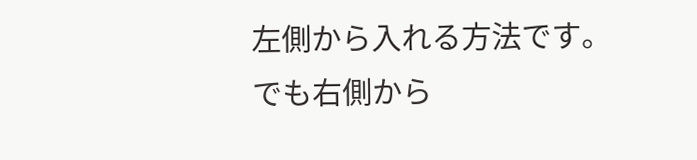左側から入れる方法です。
でも右側から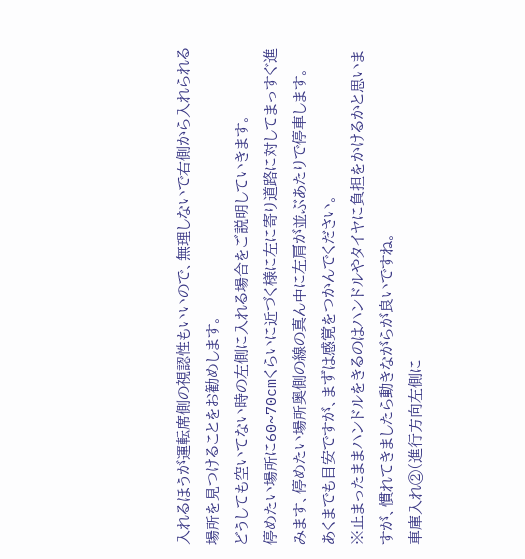入れるほうが運転席側の視認性もいいので、無理しないで右側から入れられる場所を見つけることをお勧めします。
どうしても空いてない時の左側に入れる場合をご説明していきます。
停めたい場所に60~70cmくらいに近づく様に左に寄り道路に対してまっすぐ進みます、停めたい場所奥側の線の真ん中に左肩が並ぶあたりで停車します。
あくまでも目安ですが、まずは感覚をつかんでください。
※止まったままハンドルをきるのはハンドルやタイヤに負担をかけるかと思いますが、慣れてきましたら動きながらが良いですね。
車庫入れ②(進行方向左側に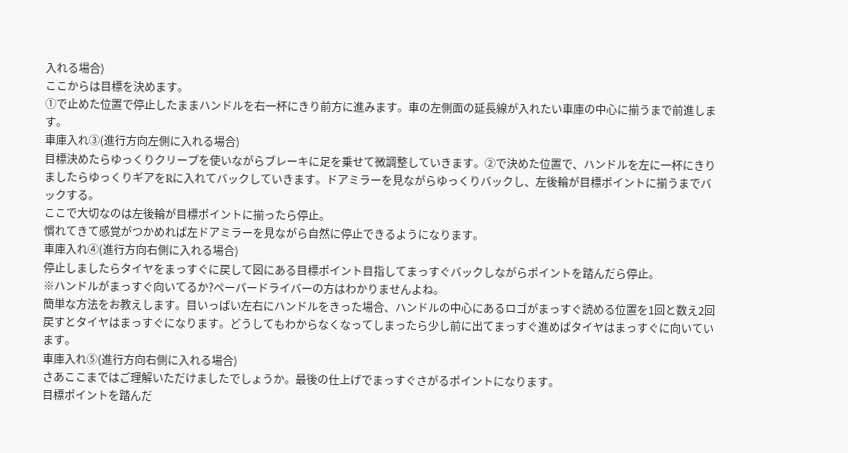入れる場合)
ここからは目標を決めます。
①で止めた位置で停止したままハンドルを右一杯にきり前方に進みます。車の左側面の延長線が入れたい車庫の中心に揃うまで前進します。
車庫入れ③(進行方向左側に入れる場合)
目標決めたらゆっくりクリープを使いながらブレーキに足を乗せて微調整していきます。②で決めた位置で、ハンドルを左に一杯にきりましたらゆっくりギアをRに入れてバックしていきます。ドアミラーを見ながらゆっくりバックし、左後輪が目標ポイントに揃うまでバックする。
ここで大切なのは左後輪が目標ポイントに揃ったら停止。
慣れてきて感覚がつかめれば左ドアミラーを見ながら自然に停止できるようになります。
車庫入れ④(進行方向右側に入れる場合)
停止しましたらタイヤをまっすぐに戻して図にある目標ポイント目指してまっすぐバックしながらポイントを踏んだら停止。
※ハンドルがまっすぐ向いてるか?ペーパードライバーの方はわかりませんよね。
簡単な方法をお教えします。目いっぱい左右にハンドルをきった場合、ハンドルの中心にあるロゴがまっすぐ読める位置を1回と数え2回戻すとタイヤはまっすぐになります。どうしてもわからなくなってしまったら少し前に出てまっすぐ進めばタイヤはまっすぐに向いています。
車庫入れ⑤(進行方向右側に入れる場合)
さあここまではご理解いただけましたでしょうか。最後の仕上げでまっすぐさがるポイントになります。
目標ポイントを踏んだ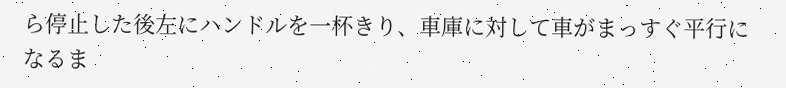ら停止した後左にハンドルを一杯きり、車庫に対して車がまっすぐ平行になるま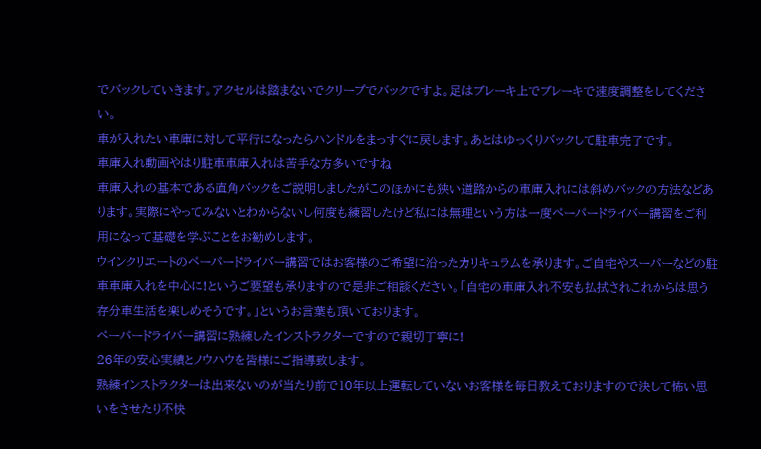でバックしていきます。アクセルは踏まないでクリープでバックですよ。足はブレーキ上でブレーキで速度調整をしてください。
車が入れたい車庫に対して平行になったらハンドルをまっすぐに戻します。あとはゆっくりバックして駐車完了です。
車庫入れ動画やはり駐車車庫入れは苦手な方多いですね
車庫入れの基本である直角バックをご説明しましたがこのほかにも狭い道路からの車庫入れには斜めバックの方法などあります。実際にやってみないとわからないし何度も練習したけど私には無理という方は一度ペーパードライバー講習をご利用になって基礎を学ぶことをお勧めします。
ウインクリエートのペーパードライバー講習ではお客様のご希望に沿ったカリキュラムを承ります。ご自宅やスーパーなどの駐車車庫入れを中心に!というご要望も承りますので是非ご相談ください。「自宅の車庫入れ不安も払拭されこれからは思う存分車生活を楽しめそうです。」というお言葉も頂いております。
ペーパードライバー講習に熟練したインストラクターですので親切丁寧に!
26年の安心実績とノウハウを皆様にご指導致します。
熟練インストラクターは出来ないのが当たり前で10年以上運転していないお客様を毎日教えておりますので決して怖い思いをさせたり不快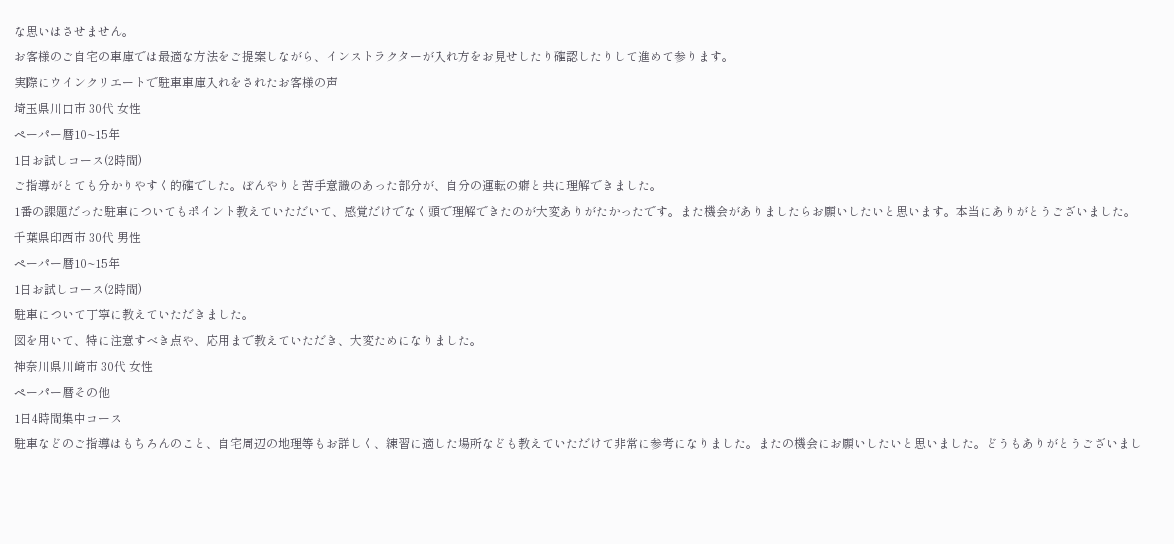な思いはさせません。
お客様のご自宅の車庫では最適な方法をご提案しながら、インストラクターが入れ方をお見せしたり確認したりして進めて参ります。
実際にウインクリエートで駐車車庫入れをされたお客様の声
埼玉県川口市 30代 女性
ペーパー暦10~15年
1日お試しコース(2時間)
ご指導がとても分かりやすく的確でした。ぼんやりと苦手意識のあった部分が、自分の運転の癖と共に理解できました。
1番の課題だった駐車についてもポイント教えていただいて、感覚だけでなく頭で理解できたのが大変ありがたかったです。また機会がありましたらお願いしたいと思います。本当にありがとうございました。
千葉県印西市 30代 男性
ペーパー暦10~15年
1日お試しコース(2時間)
駐車について丁寧に教えていただきました。
図を用いて、特に注意すべき点や、応用まで教えていただき、大変ためになりました。
神奈川県川崎市 30代 女性
ペーパー暦その他
1日4時間集中コース
駐車などのご指導はもちろんのこと、自宅周辺の地理等もお詳しく、練習に適した場所なども教えていただけて非常に参考になりました。またの機会にお願いしたいと思いました。どうもありがとうございまし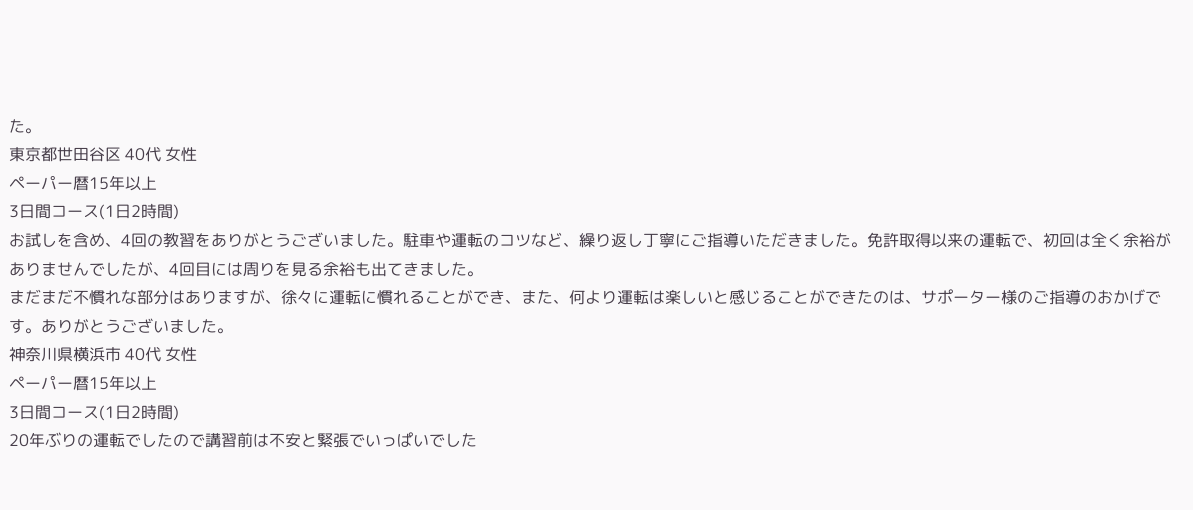た。
東京都世田谷区 40代 女性
ペーパー暦15年以上
3日間コース(1日2時間)
お試しを含め、4回の教習をありがとうございました。駐車や運転のコツなど、繰り返し丁寧にご指導いただきました。免許取得以来の運転で、初回は全く余裕がありませんでしたが、4回目には周りを見る余裕も出てきました。
まだまだ不慣れな部分はありますが、徐々に運転に慣れることができ、また、何より運転は楽しいと感じることができたのは、サポーター様のご指導のおかげです。ありがとうございました。
神奈川県横浜市 40代 女性
ペーパー暦15年以上
3日間コース(1日2時間)
20年ぶりの運転でしたので講習前は不安と緊張でいっぱいでした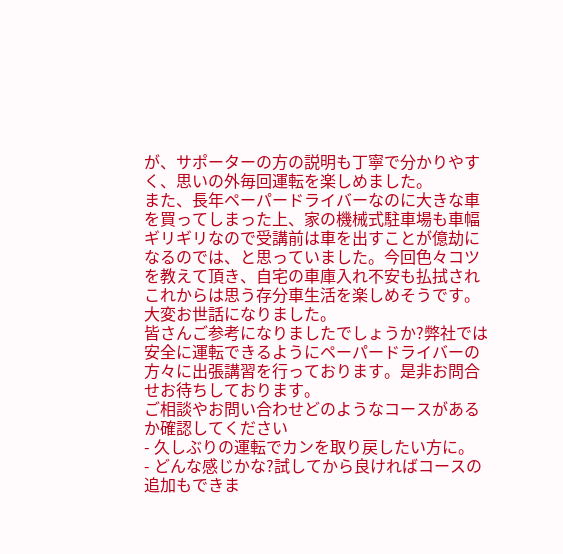が、サポーターの方の説明も丁寧で分かりやすく、思いの外毎回運転を楽しめました。
また、長年ペーパードライバーなのに大きな車を買ってしまった上、家の機械式駐車場も車幅ギリギリなので受講前は車を出すことが億劫になるのでは、と思っていました。今回色々コツを教えて頂き、自宅の車庫入れ不安も払拭されこれからは思う存分車生活を楽しめそうです。
大変お世話になりました。
皆さんご参考になりましたでしょうか?弊社では安全に運転できるようにペーパードライバーの方々に出張講習を行っております。是非お問合せお待ちしております。
ご相談やお問い合わせどのようなコースがあるか確認してください
- 久しぶりの運転でカンを取り戻したい方に。
- どんな感じかな?試してから良ければコースの追加もできま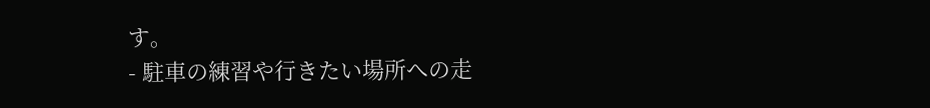す。
- 駐車の練習や行きたい場所への走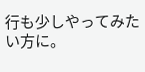行も少しやってみたい方に。